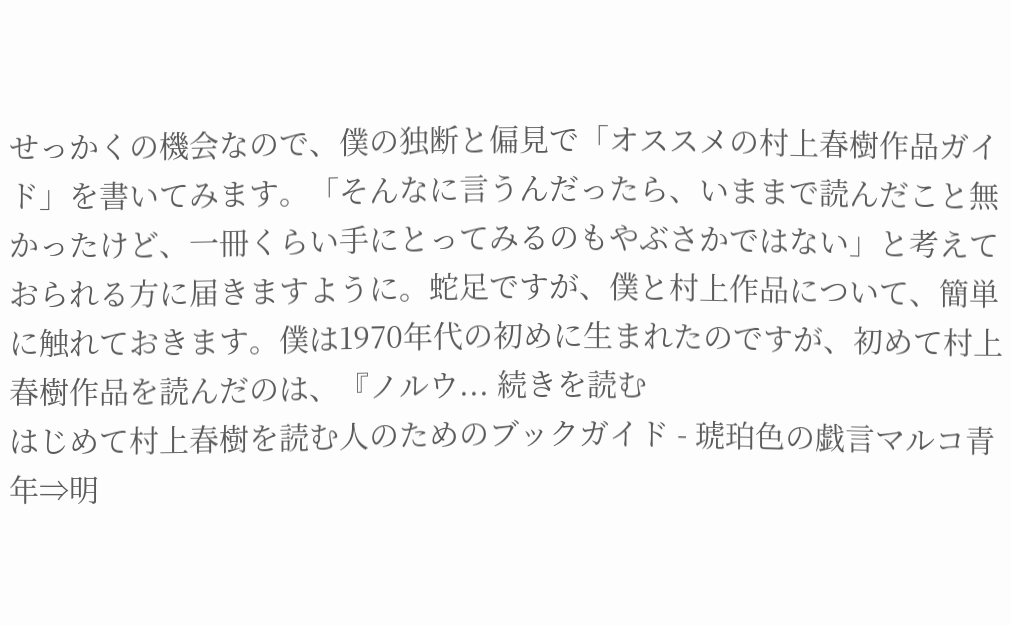せっかくの機会なので、僕の独断と偏見で「オススメの村上春樹作品ガイド」を書いてみます。「そんなに言うんだったら、いままで読んだこと無かったけど、一冊くらい手にとってみるのもやぶさかではない」と考えておられる方に届きますように。蛇足ですが、僕と村上作品について、簡単に触れておきます。僕は1970年代の初めに生まれたのですが、初めて村上春樹作品を読んだのは、『ノルウ... 続きを読む
はじめて村上春樹を読む人のためのブックガイド - 琥珀色の戯言マルコ青年⇒明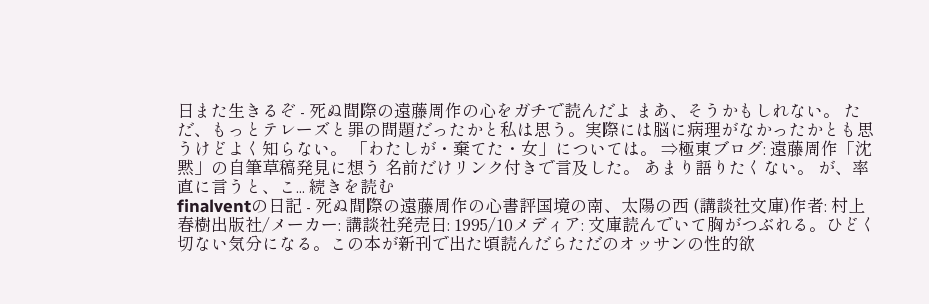日また生きるぞ - 死ぬ間際の遠藤周作の心をガチで読んだよ まあ、そうかもしれない。 ただ、もっとテレーズと罪の問題だったかと私は思う。実際には脳に病理がなかったかとも思うけどよく知らない。 「わたしが・棄てた・女」については。 ⇒極東ブログ: 遠藤周作「沈黙」の自筆草稿発見に想う 名前だけリンク付きで言及した。 あまり語りたくない。 が、率直に言うと、こ... 続きを読む
finalventの日記 - 死ぬ間際の遠藤周作の心書評国境の南、太陽の西 (講談社文庫)作者: 村上春樹出版社/メーカー: 講談社発売日: 1995/10メディア: 文庫読んでいて胸がつぶれる。ひどく切ない気分になる。この本が新刊で出た頃読んだらただのオッサンの性的欲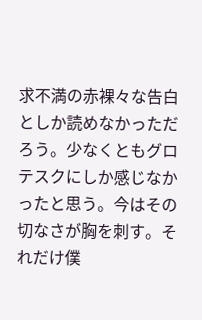求不満の赤裸々な告白としか読めなかっただろう。少なくともグロテスクにしか感じなかったと思う。今はその切なさが胸を刺す。それだけ僕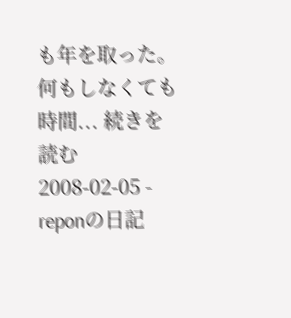も年を取った。何もしなくても時間... 続きを読む
2008-02-05 - reponの日記